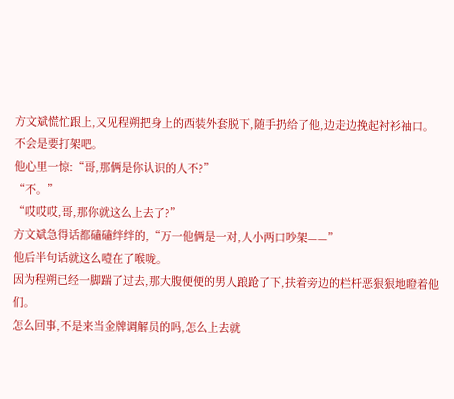方文斌慌忙跟上,又见程朔把身上的西装外套脱下,随手扔给了他,边走边挽起衬衫袖口。
不会是要打架吧。
他心里一惊:“哥,那俩是你认识的人不?”
“不。”
“哎哎哎,哥,那你就这么上去了?”
方文斌急得话都磕磕绊绊的,“万一他俩是一对,人小两口吵架——”
他后半句话就这么噎在了喉咙。
因为程朔已经一脚踹了过去,那大腹便便的男人踉跄了下,扶着旁边的栏杆恶狠狠地瞪着他们。
怎么回事,不是来当金牌调解员的吗,怎么上去就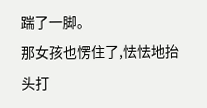踹了一脚。
那女孩也愣住了,怯怯地抬头打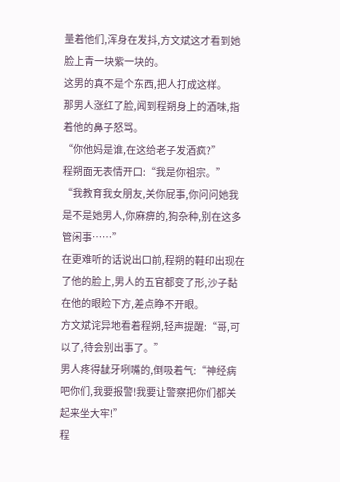量着他们,浑身在发抖,方文斌这才看到她脸上青一块紫一块的。
这男的真不是个东西,把人打成这样。
那男人涨红了脸,闻到程朔身上的酒味,指着他的鼻子怒骂。
“你他妈是谁,在这给老子发酒疯?”
程朔面无表情开口:“我是你祖宗。”
“我教育我女朋友,关你屁事,你问问她我是不是她男人,你麻痹的,狗杂种,别在这多管闲事……”
在更难听的话说出口前,程朔的鞋印出现在了他的脸上,男人的五官都变了形,沙子黏在他的眼睑下方,差点睁不开眼。
方文斌诧异地看着程朔,轻声提醒:“哥,可以了,待会别出事了。”
男人疼得龇牙咧嘴的,倒吸着气:“神经病吧你们,我要报警!我要让警察把你们都关起来坐大牢!”
程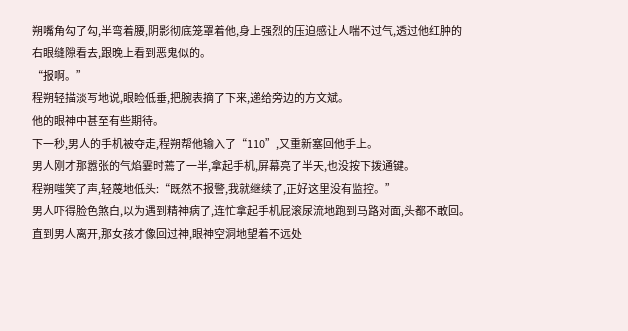朔嘴角勾了勾,半弯着腰,阴影彻底笼罩着他,身上强烈的压迫感让人喘不过气,透过他红肿的右眼缝隙看去,跟晚上看到恶鬼似的。
“报啊。”
程朔轻描淡写地说,眼睑低垂,把腕表摘了下来,递给旁边的方文斌。
他的眼神中甚至有些期待。
下一秒,男人的手机被夺走,程朔帮他输入了“110”,又重新塞回他手上。
男人刚才那嚣张的气焰霎时蔫了一半,拿起手机,屏幕亮了半天,也没按下拨通键。
程朔嗤笑了声,轻蔑地低头:“既然不报警,我就继续了,正好这里没有监控。”
男人吓得脸色煞白,以为遇到精神病了,连忙拿起手机屁滚尿流地跑到马路对面,头都不敢回。
直到男人离开,那女孩才像回过神,眼神空洞地望着不远处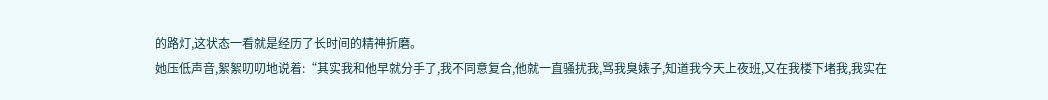的路灯,这状态一看就是经历了长时间的精神折磨。
她压低声音,絮絮叨叨地说着:“其实我和他早就分手了,我不同意复合,他就一直骚扰我,骂我臭婊子,知道我今天上夜班,又在我楼下堵我,我实在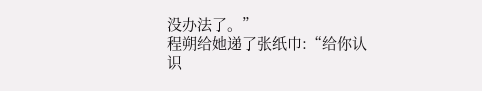没办法了。”
程朔给她递了张纸巾:“给你认识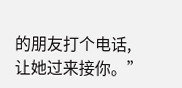的朋友打个电话,让她过来接你。”